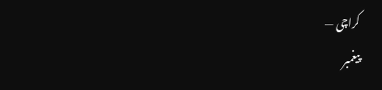کراچی —
پیغمبر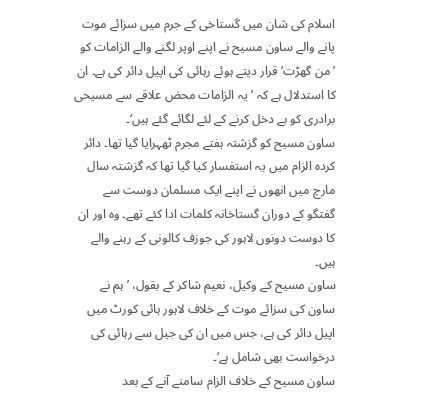اسلام کی شان میں گستاخی کے جرم میں سزائے موت پانے والے ساون مسیح نے اپنے اوپر لگنے والے الزامات کو ’من گھڑت‘ قرار دیتے ہوئے رہائی کی اپیل دائر کی ہے۔ ان کا استدلال ہے کہ ’یہ الزامات محض علاقے سے مسیحی برادری کو بے دخل کرنے کے لئے لگائے گئے ہیں‘۔
ساون مسیح کو گزشتہ ہفتے مجرم ٹھہرایا گیا تھا۔ دائر کردہ الزام میں یہ استفسار کیا گیا تھا کہ گزشتہ سال مارچ میں انھوں نے اپنے ایک مسلمان دوست سے گفتگو کے دوران گستاخانہ کلمات ادا کئے تھے۔ وہ اور ان کا دوست دونوں لاہور کی جوزف کالونی کے رہنے والے ہیں۔
ساون مسیح کے وکیل، نعیم شاکر کے بقول، ’ہم نے ساون کی سزائے موت کے خلاف لاہور ہائی کورٹ میں اپیل دائر کی ہے، جس میں ان کی جیل سے رہائی کی درخواست بھی شامل ہے‘۔
ساون مسیح کے خلاف الزام سامنے آنے کے بعد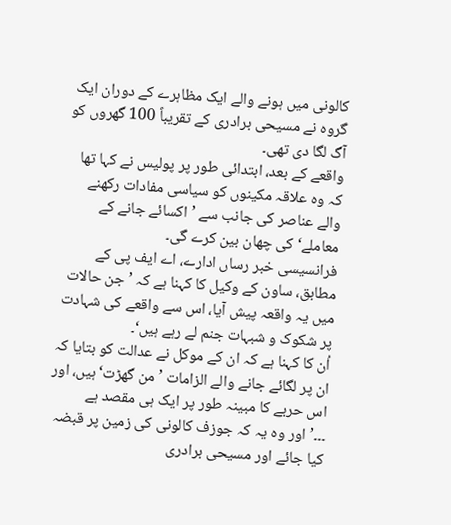کالونی میں ہونے والے ایک مظاہرے کے دوران ایک گروہ نے مسیحی برادری کے تقریباً 100 گھروں کو آگ لگا دی تھی۔
واقعے کے بعد، ابتدائی طور پر پولیس نے کہا تھا کہ وہ علاقہ مکینوں کو سیاسی مفادات رکھنے والے عناصر کی جانب سے ’اکسائے جانے کے معاملے‘ کی چھان بین کرے گی۔
فرانسیسی خبر رساں ادارے، اے ایف پی کے مطابق، ساون کے وکیل کا کہنا ہے کہ ’جن حالات میں یہ واقعہ پیش آیا، اس سے واقعے کی شہادت پر شکوک و شبہات جنم لے رہے ہیں‘۔
اُن کا کہنا ہے کہ ان کے موکل نے عدالت کو بتایا کہ ان پر لگائے جانے والے الزامات ’من گھڑت‘ ہیں، اور اس حربے کا مبینہ طور پر ایک ہی مقصد ہے ۔۔۔’اور وہ یہ کہ جوزف کالونی کی زمین پر قبضہ کیا جائے اور مسیحی برادری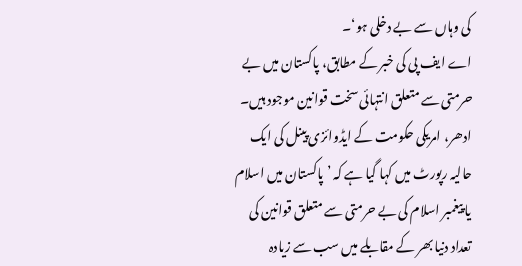کی وہاں سے بے دخلی ہو‘۔
اے ایف پی کی خبر کے مطابق، پاکستان میں بے حرمتی سے متعلق انتہائی سخت قوانین موجود ہیں۔
ادھر، امریکی حکومت کے ایڈوائزی پینل کی ایک حالیہ رپورٹ میں کہا گیا ہے کہ ’پاکستان میں اسلام یا پیغمبر اسلام کی بے حرمتی سے متعلق قوانین کی تعداد دنیا بھر کے مقابلے میں سب سے زیادہ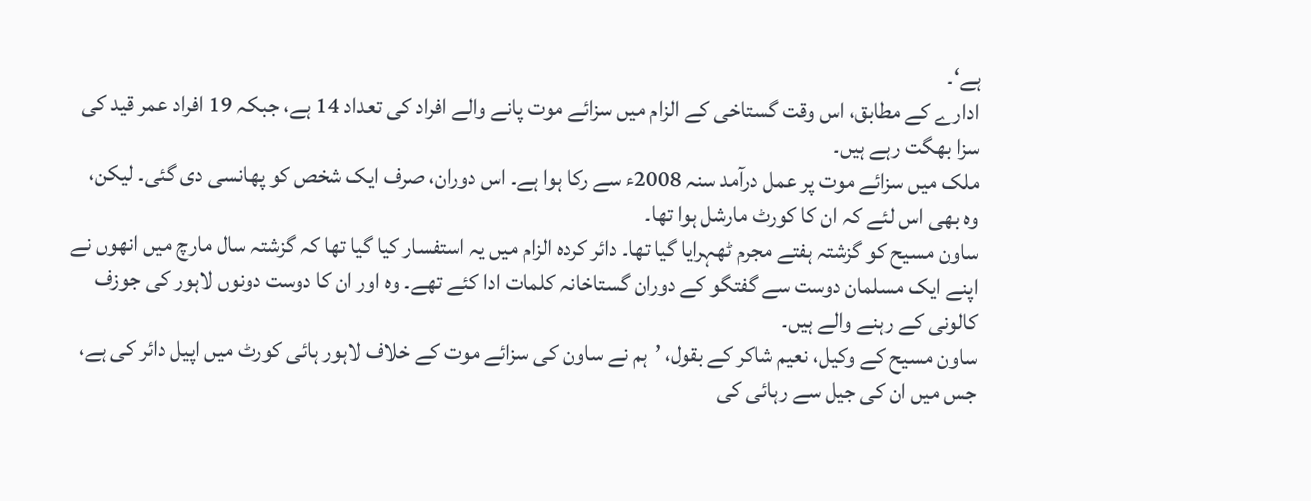ہے‘۔
ادارے کے مطابق، اس وقت گستاخی کے الزام میں سزائے موت پانے والے افراد کی تعداد 14 ہے، جبکہ 19 افراد عمر قید کی سزا بھگت رہے ہیں۔
ملک میں سزائے موت پر عمل درآمد سنہ 2008ء سے رکا ہوا ہے۔ اس دوران، صرف ایک شخص کو پھانسی دی گئی۔ لیکن، وہ بھی اس لئے کہ ان کا کورٹ مارشل ہوا تھا۔
ساون مسیح کو گزشتہ ہفتے مجرم ٹھہرایا گیا تھا۔ دائر کردہ الزام میں یہ استفسار کیا گیا تھا کہ گزشتہ سال مارچ میں انھوں نے اپنے ایک مسلمان دوست سے گفتگو کے دوران گستاخانہ کلمات ادا کئے تھے۔ وہ اور ان کا دوست دونوں لاہور کی جوزف کالونی کے رہنے والے ہیں۔
ساون مسیح کے وکیل، نعیم شاکر کے بقول، ’ہم نے ساون کی سزائے موت کے خلاف لاہور ہائی کورٹ میں اپیل دائر کی ہے، جس میں ان کی جیل سے رہائی کی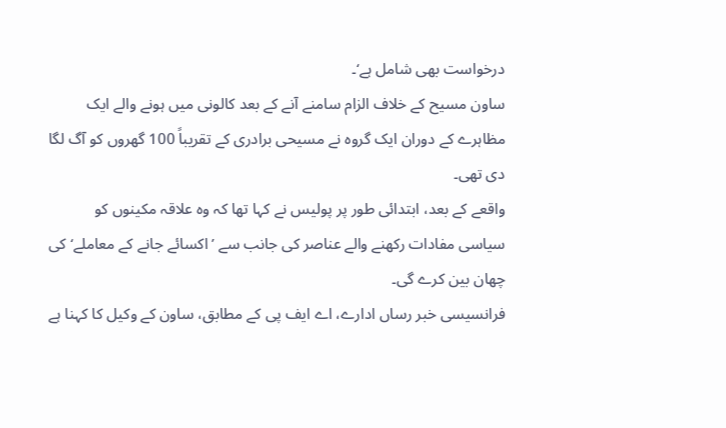درخواست بھی شامل ہے‘۔
ساون مسیح کے خلاف الزام سامنے آنے کے بعد کالونی میں ہونے والے ایک مظاہرے کے دوران ایک گروہ نے مسیحی برادری کے تقریباً 100 گھروں کو آگ لگا دی تھی۔
واقعے کے بعد، ابتدائی طور پر پولیس نے کہا تھا کہ وہ علاقہ مکینوں کو سیاسی مفادات رکھنے والے عناصر کی جانب سے ’اکسائے جانے کے معاملے‘ کی چھان بین کرے گی۔
فرانسیسی خبر رساں ادارے، اے ایف پی کے مطابق، ساون کے وکیل کا کہنا ہے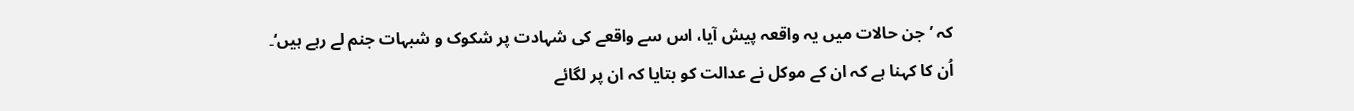کہ ’جن حالات میں یہ واقعہ پیش آیا، اس سے واقعے کی شہادت پر شکوک و شبہات جنم لے رہے ہیں‘۔
اُن کا کہنا ہے کہ ان کے موکل نے عدالت کو بتایا کہ ان پر لگائے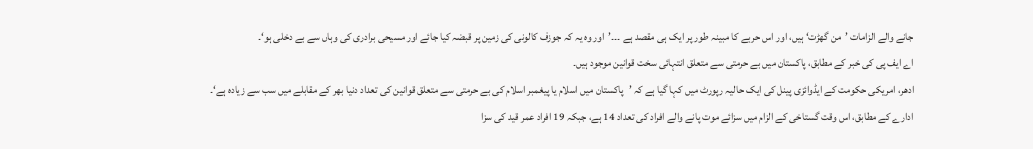جانے والے الزامات ’من گھڑت‘ ہیں، اور اس حربے کا مبینہ طور پر ایک ہی مقصد ہے ۔۔۔’اور وہ یہ کہ جوزف کالونی کی زمین پر قبضہ کیا جائے اور مسیحی برادری کی وہاں سے بے دخلی ہو‘۔
اے ایف پی کی خبر کے مطابق، پاکستان میں بے حرمتی سے متعلق انتہائی سخت قوانین موجود ہیں۔
ادھر، امریکی حکومت کے ایڈوائزی پینل کی ایک حالیہ رپورٹ میں کہا گیا ہے کہ ’پاکستان میں اسلام یا پیغمبر اسلام کی بے حرمتی سے متعلق قوانین کی تعداد دنیا بھر کے مقابلے میں سب سے زیادہ ہے‘۔
ادارے کے مطابق، اس وقت گستاخی کے الزام میں سزائے موت پانے والے افراد کی تعداد 14 ہے، جبکہ 19 افراد عمر قید کی سزا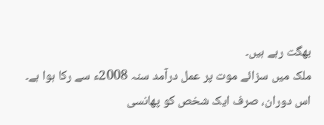بھگت رہے ہیں۔
ملک میں سزائے موت پر عمل درآمد سنہ 2008ء سے رکا ہوا ہے۔ اس دوران، صرف ایک شخص کو پھانسی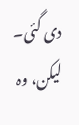دی گئی۔ لیکن، وہ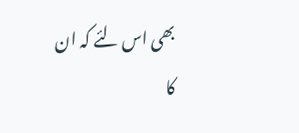بھی اس لئے کہ ان کا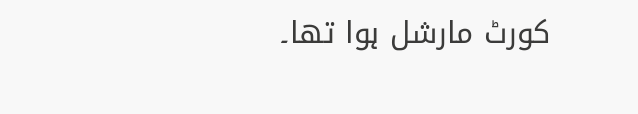کورٹ مارشل ہوا تھا۔